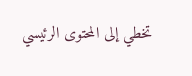تخطي إلى المحتوى الرئيسي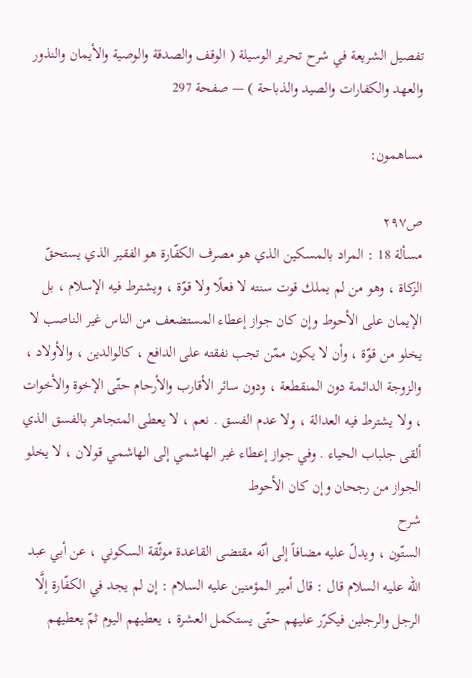تفصيل الشريعة في شرح تحرير الوسيلة ( الوقف والصدقة والوصية والأيمان والنذور والعهد والكفارات والصيد والذباحة ) — صفحة 297

مساهمون:

ص٢٩٧
مسألة 18 : المراد بالمسكين الذي هو مصرف الكفّارة هو الفقير الذي يستحقّ الزكاة ، وهو من لم يملك قوت سنته لا فعلًا ولا قوّة ، ويشترط فيه الإسلام ، بل الإيمان على الأحوط وإن كان جواز إعطاء المستضعف من الناس غير الناصب لا يخلو من قوّة ، وأن لا يكون ممّن تجب نفقته على الدافع ، كالوالدين ، والأولاد ، والزوجة الدائمة دون المنقطعة ، ودون سائر الأقارب والأرحام حتّى الإخوة والأخوات ، ولا يشترط فيه العدالة ، ولا عدم الفسق . نعم ، لا يعطى المتجاهر بالفسق الذي ألقى جلباب الحياء . وفي جواز إعطاء غير الهاشمي إلى الهاشمي قولان ، لا يخلو الجواز من رجحان وإن كان الأحوط
شرح
الستّون ، ويدلّ عليه مضافاً إلى أنّه مقتضى القاعدة موثّقة السكوني ، عن أبي عبد الله عليه السلام قال : قال أمير المؤمنين عليه السلام : إن لم يجد في الكفّارة إلَّا الرجل والرجلين فيكرّر عليهم حتّى يستكمل العشرة ، يعطيهم اليوم ثمّ يعطيهم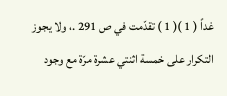غداً ( 1 )( 1 ) تقدّمت في ص 291 .، ولا يجوز التكرار على خمسة اثنتي عشرة مرّة مع وجود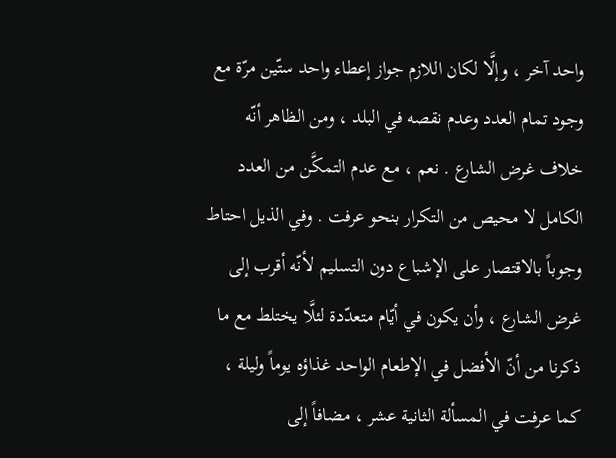واحد آخر ، وإلَّا لكان اللازم جواز إعطاء واحد ستّين مرّة مع وجود تمام العدد وعدم نقصه في البلد ، ومن الظاهر أنّه خلاف غرض الشارع . نعم ، مع عدم التمكَّن من العدد الكامل لا محيص من التكرار بنحو عرفت . وفي الذيل احتاط وجوباً بالاقتصار على الإشباع دون التسليم لأنّه أقرب إلى غرض الشارع ، وأن يكون في أيّام متعدّدة لئلَّا يختلط مع ما ذكرنا من أنّ الأفضل في الإطعام الواحد غذاؤه يوماً وليلة ، كما عرفت في المسألة الثانية عشر ، مضافاً إلى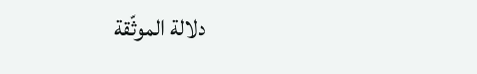دلالة الموثّقة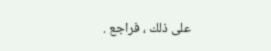على ذلك ، فراجع .